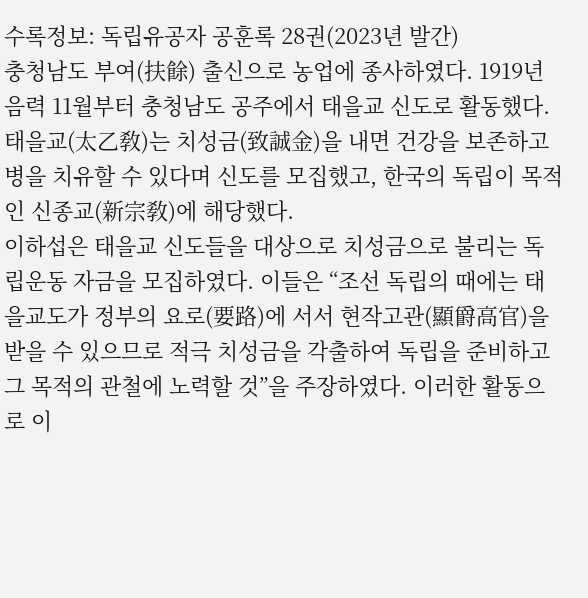수록정보: 독립유공자 공훈록 28권(2023년 발간)
충청남도 부여(扶餘) 출신으로 농업에 종사하였다. 1919년 음력 11월부터 충청남도 공주에서 태을교 신도로 활동했다. 태을교(太乙敎)는 치성금(致誠金)을 내면 건강을 보존하고 병을 치유할 수 있다며 신도를 모집했고, 한국의 독립이 목적인 신종교(新宗敎)에 해당했다.
이하섭은 태을교 신도들을 대상으로 치성금으로 불리는 독립운동 자금을 모집하였다. 이들은 “조선 독립의 때에는 태을교도가 정부의 요로(要路)에 서서 현작고관(顯爵高官)을 받을 수 있으므로 적극 치성금을 각출하여 독립을 준비하고 그 목적의 관철에 노력할 것”을 주장하였다. 이러한 활동으로 이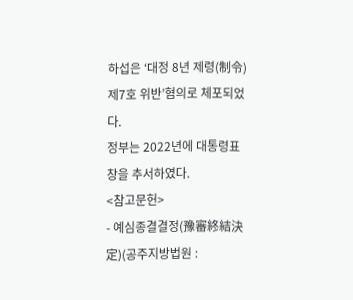하섭은 ‘대정 8년 제령(制令) 제7호 위반’혐의로 체포되었다.
정부는 2022년에 대통령표창을 추서하였다.
<참고문헌>
- 예심종결결정(豫審終結決定)(공주지방법원 :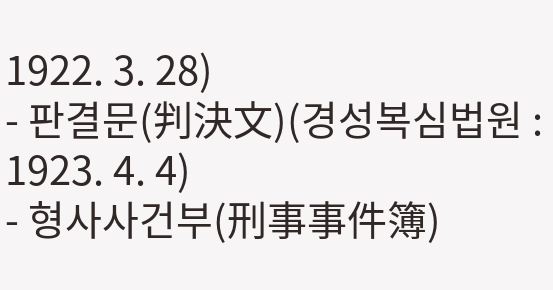1922. 3. 28)
- 판결문(判決文)(경성복심법원 : 1923. 4. 4)
- 형사사건부(刑事事件簿)